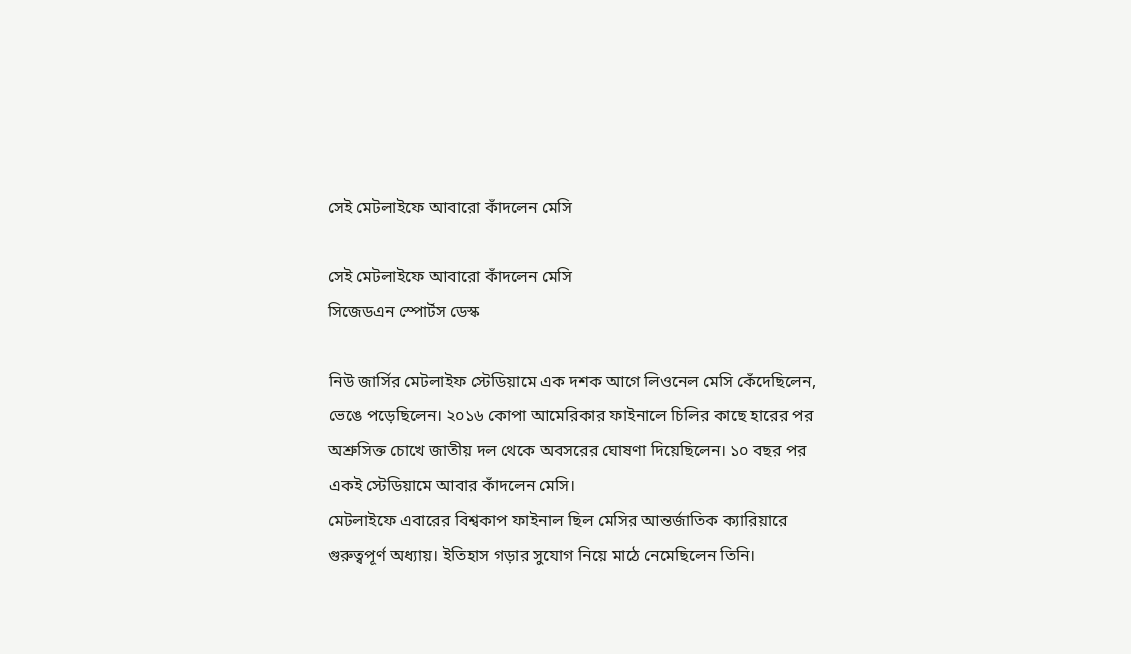সেই মেটলাইফে আবারো কাঁদলেন মেসি

সেই মেটলাইফে আবারো কাঁদলেন মেসি
সিজেডএন স্পোর্টস ডেস্ক

নিউ জার্সির মেটলাইফ স্টেডিয়ামে এক দশক আগে লিওনেল মেসি কেঁদেছিলেন, ভেঙে পড়েছিলেন। ২০১৬ কোপা আমেরিকার ফাইনালে চিলির কাছে হারের পর অশ্রুসিক্ত চোখে জাতীয় দল থেকে অবসরের ঘোষণা দিয়েছিলেন। ১০ বছর পর একই স্টেডিয়ামে আবার কাঁদলেন মেসি।
মেটলাইফে এবারের বিশ্বকাপ ফাইনাল ছিল মেসির আন্তর্জাতিক ক্যারিয়ারে গুরুত্বপূর্ণ অধ্যায়। ইতিহাস গড়ার সুযোগ নিয়ে মাঠে নেমেছিলেন তিনি।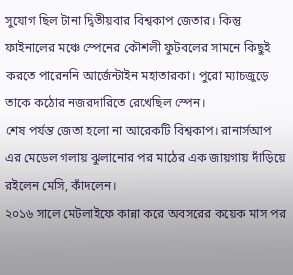সুযোগ ছিল টানা দ্বিতীয়বার বিশ্বকাপ জেতার। কিন্তু ফাইনালের মঞ্চে স্পেনের কৌশলী ফুটবলের সামনে কিছুই করতে পারেননি আর্জেন্টাইন মহাতারকা। পুরো ম্যাচজুড়ে তাকে কঠোর নজরদারিতে রেখেছিল স্পেন।
শেষ পর্যন্ত জেতা হলো না আরেকটি বিশ্বকাপ। রানার্সআপ এর মেডেল গলায় ঝুলানোর পর মাঠের এক জায়গায় দাঁড়িয়ে রইলেন মেসি, কাঁদলেন।
২০১৬ সালে মেটলাইফে কান্না করে অবসরের কয়েক মাস পর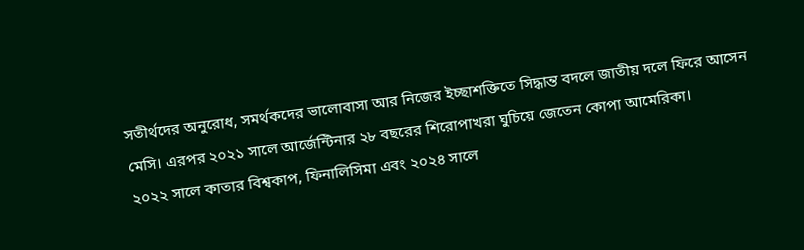সতীর্থদের অনুরোধ, সমর্থকদের ভালোবাসা আর নিজের ইচ্ছাশক্তিতে সিদ্ধান্ত বদলে জাতীয় দলে ফিরে আসেন মেসি। এরপর ২০২১ সালে আর্জেন্টিনার ২৮ বছরের শিরোপাখরা ঘুচিয়ে জেতেন কোপা আমেরিকা।
২০২২ সালে কাতার বিশ্বকাপ, ফিনালিসিমা এবং ২০২৪ সালে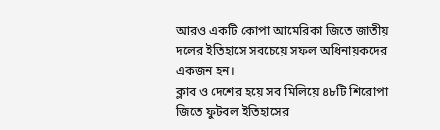আরও একটি কোপা আমেরিকা জিতে জাতীয় দলের ইতিহাসে সবচেয়ে সফল অধিনায়কদের একজন হন।
ক্লাব ও দেশের হয়ে সব মিলিয়ে ৪৮টি শিরোপা জিতে ফুটবল ইতিহাসের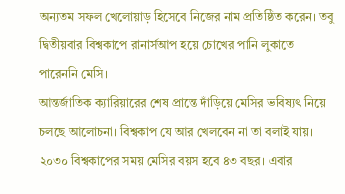অন্যতম সফল খেলোয়াড় হিসেবে নিজের নাম প্রতিষ্ঠিত করেন। তবু দ্বিতীয়বার বিশ্বকাপে রানার্সআপ হয়ে চোখের পানি লুকাতে পারেননি মেসি।
আন্তর্জাতিক ক্যারিয়ারের শেষ প্রান্তে দাঁড়িয়ে মেসির ভবিষ্যৎ নিয়ে চলছে আলোচনা। বিশ্বকাপ যে আর খেলবেন না তা বলাই যায়। ২০৩০ বিশ্বকাপের সময় মেসির বয়স হবে ৪৩ বছর। এবার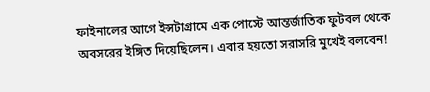ফাইনালের আগে ইন্সটাগ্রামে এক পোস্টে আন্তর্জাতিক ফুটবল থেকে অবসরের ইঙ্গিত দিয়েছিলেন। এবার হয়তো সরাসরি মুখেই বলবেন!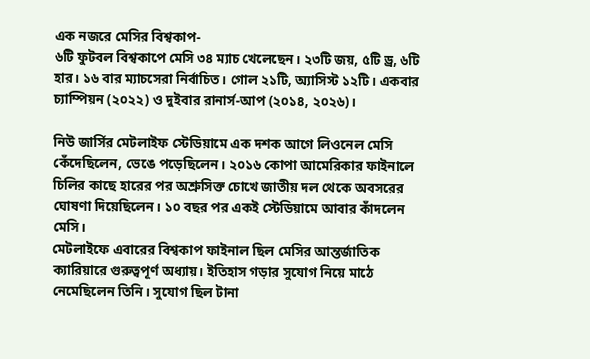এক নজরে মেসির বিশ্বকাপ-
৬টি ফুটবল বিশ্বকাপে মেসি ৩৪ ম্যাচ খেলেছেন। ২৩টি জয়, ৫টি ড্র, ৬টি হার। ১৬ বার ম্যাচসেরা নির্বাচিত। গোল ২১টি, অ্যাসিস্ট ১২টি। একবার চ্যাম্পিয়ন (২০২২) ও দুইবার রানার্স-আপ (২০১৪, ২০২৬)।

নিউ জার্সির মেটলাইফ স্টেডিয়ামে এক দশক আগে লিওনেল মেসি কেঁদেছিলেন, ভেঙে পড়েছিলেন। ২০১৬ কোপা আমেরিকার ফাইনালে চিলির কাছে হারের পর অশ্রুসিক্ত চোখে জাতীয় দল থেকে অবসরের ঘোষণা দিয়েছিলেন। ১০ বছর পর একই স্টেডিয়ামে আবার কাঁদলেন মেসি।
মেটলাইফে এবারের বিশ্বকাপ ফাইনাল ছিল মেসির আন্তর্জাতিক ক্যারিয়ারে গুরুত্বপূর্ণ অধ্যায়। ইতিহাস গড়ার সুযোগ নিয়ে মাঠে নেমেছিলেন তিনি। সুযোগ ছিল টানা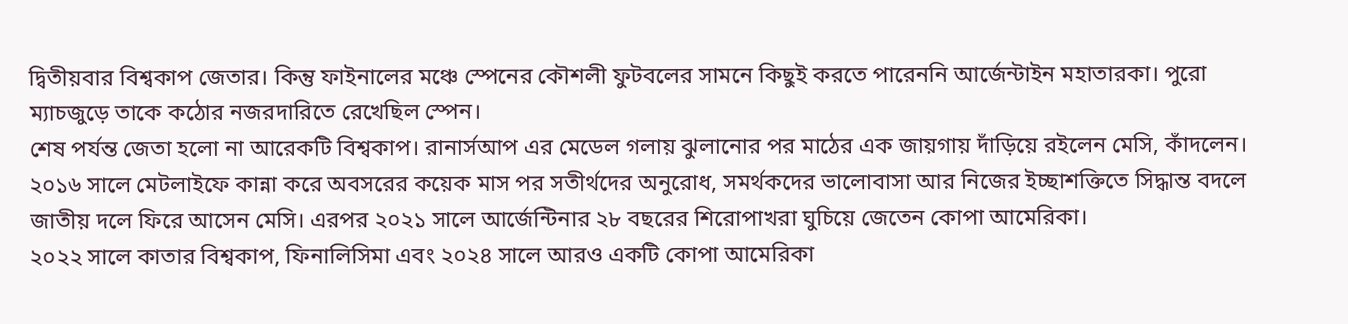দ্বিতীয়বার বিশ্বকাপ জেতার। কিন্তু ফাইনালের মঞ্চে স্পেনের কৌশলী ফুটবলের সামনে কিছুই করতে পারেননি আর্জেন্টাইন মহাতারকা। পুরো ম্যাচজুড়ে তাকে কঠোর নজরদারিতে রেখেছিল স্পেন।
শেষ পর্যন্ত জেতা হলো না আরেকটি বিশ্বকাপ। রানার্সআপ এর মেডেল গলায় ঝুলানোর পর মাঠের এক জায়গায় দাঁড়িয়ে রইলেন মেসি, কাঁদলেন।
২০১৬ সালে মেটলাইফে কান্না করে অবসরের কয়েক মাস পর সতীর্থদের অনুরোধ, সমর্থকদের ভালোবাসা আর নিজের ইচ্ছাশক্তিতে সিদ্ধান্ত বদলে জাতীয় দলে ফিরে আসেন মেসি। এরপর ২০২১ সালে আর্জেন্টিনার ২৮ বছরের শিরোপাখরা ঘুচিয়ে জেতেন কোপা আমেরিকা।
২০২২ সালে কাতার বিশ্বকাপ, ফিনালিসিমা এবং ২০২৪ সালে আরও একটি কোপা আমেরিকা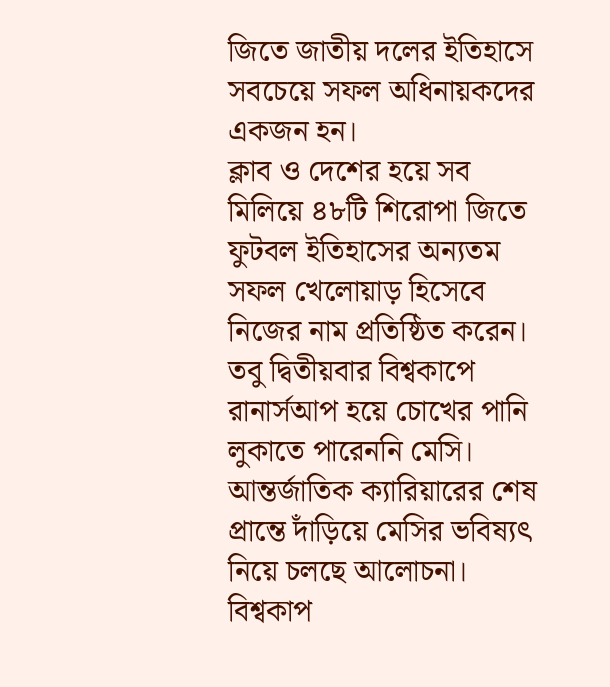জিতে জাতীয় দলের ইতিহাসে সবচেয়ে সফল অধিনায়কদের একজন হন।
ক্লাব ও দেশের হয়ে সব মিলিয়ে ৪৮টি শিরোপা জিতে ফুটবল ইতিহাসের অন্যতম সফল খেলোয়াড় হিসেবে নিজের নাম প্রতিষ্ঠিত করেন। তবু দ্বিতীয়বার বিশ্বকাপে রানার্সআপ হয়ে চোখের পানি লুকাতে পারেননি মেসি।
আন্তর্জাতিক ক্যারিয়ারের শেষ প্রান্তে দাঁড়িয়ে মেসির ভবিষ্যৎ নিয়ে চলছে আলোচনা। বিশ্বকাপ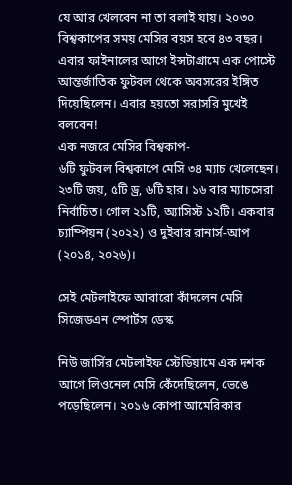যে আর খেলবেন না তা বলাই যায়। ২০৩০ বিশ্বকাপের সময় মেসির বয়স হবে ৪৩ বছর। এবার ফাইনালের আগে ইন্সটাগ্রামে এক পোস্টে আন্তর্জাতিক ফুটবল থেকে অবসরের ইঙ্গিত দিয়েছিলেন। এবার হয়তো সরাসরি মুখেই বলবেন!
এক নজরে মেসির বিশ্বকাপ-
৬টি ফুটবল বিশ্বকাপে মেসি ৩৪ ম্যাচ খেলেছেন। ২৩টি জয়, ৫টি ড্র, ৬টি হার। ১৬ বার ম্যাচসেরা নির্বাচিত। গোল ২১টি, অ্যাসিস্ট ১২টি। একবার চ্যাম্পিয়ন (২০২২) ও দুইবার রানার্স-আপ (২০১৪, ২০২৬)।

সেই মেটলাইফে আবারো কাঁদলেন মেসি
সিজেডএন স্পোর্টস ডেস্ক

নিউ জার্সির মেটলাইফ স্টেডিয়ামে এক দশক আগে লিওনেল মেসি কেঁদেছিলেন, ভেঙে পড়েছিলেন। ২০১৬ কোপা আমেরিকার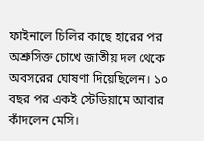ফাইনালে চিলির কাছে হারের পর অশ্রুসিক্ত চোখে জাতীয় দল থেকে অবসরের ঘোষণা দিয়েছিলেন। ১০ বছর পর একই স্টেডিয়ামে আবার কাঁদলেন মেসি।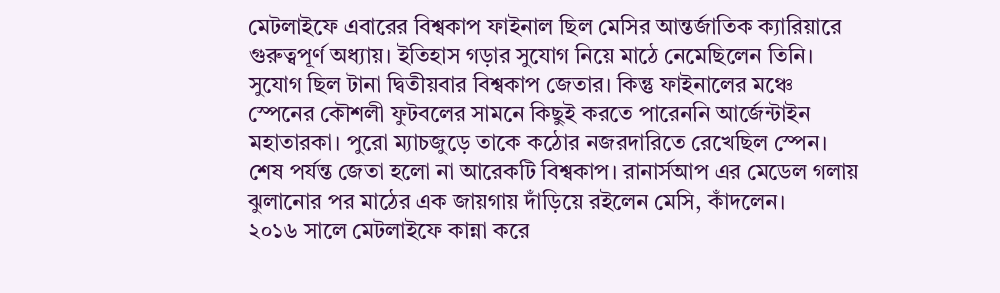মেটলাইফে এবারের বিশ্বকাপ ফাইনাল ছিল মেসির আন্তর্জাতিক ক্যারিয়ারে গুরুত্বপূর্ণ অধ্যায়। ইতিহাস গড়ার সুযোগ নিয়ে মাঠে নেমেছিলেন তিনি। সুযোগ ছিল টানা দ্বিতীয়বার বিশ্বকাপ জেতার। কিন্তু ফাইনালের মঞ্চে স্পেনের কৌশলী ফুটবলের সামনে কিছুই করতে পারেননি আর্জেন্টাইন মহাতারকা। পুরো ম্যাচজুড়ে তাকে কঠোর নজরদারিতে রেখেছিল স্পেন।
শেষ পর্যন্ত জেতা হলো না আরেকটি বিশ্বকাপ। রানার্সআপ এর মেডেল গলায় ঝুলানোর পর মাঠের এক জায়গায় দাঁড়িয়ে রইলেন মেসি, কাঁদলেন।
২০১৬ সালে মেটলাইফে কান্না করে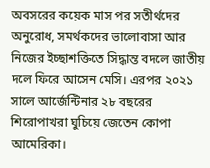অবসরের কয়েক মাস পর সতীর্থদের অনুরোধ, সমর্থকদের ভালোবাসা আর নিজের ইচ্ছাশক্তিতে সিদ্ধান্ত বদলে জাতীয় দলে ফিরে আসেন মেসি। এরপর ২০২১ সালে আর্জেন্টিনার ২৮ বছরের শিরোপাখরা ঘুচিয়ে জেতেন কোপা আমেরিকা।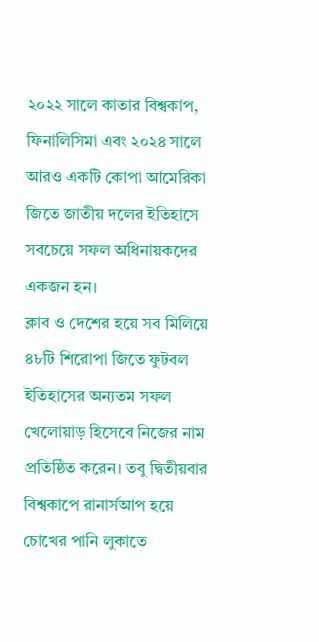২০২২ সালে কাতার বিশ্বকাপ, ফিনালিসিমা এবং ২০২৪ সালে আরও একটি কোপা আমেরিকা জিতে জাতীয় দলের ইতিহাসে সবচেয়ে সফল অধিনায়কদের একজন হন।
ক্লাব ও দেশের হয়ে সব মিলিয়ে ৪৮টি শিরোপা জিতে ফুটবল ইতিহাসের অন্যতম সফল খেলোয়াড় হিসেবে নিজের নাম প্রতিষ্ঠিত করেন। তবু দ্বিতীয়বার বিশ্বকাপে রানার্সআপ হয়ে চোখের পানি লুকাতে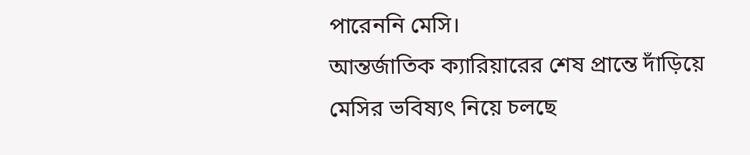পারেননি মেসি।
আন্তর্জাতিক ক্যারিয়ারের শেষ প্রান্তে দাঁড়িয়ে মেসির ভবিষ্যৎ নিয়ে চলছে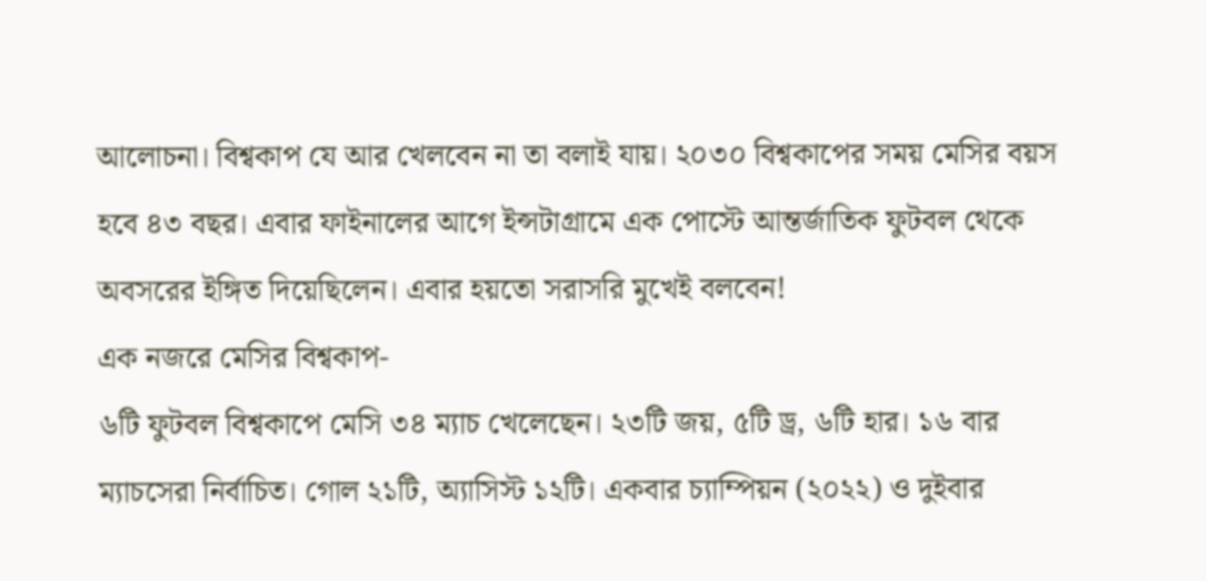আলোচনা। বিশ্বকাপ যে আর খেলবেন না তা বলাই যায়। ২০৩০ বিশ্বকাপের সময় মেসির বয়স হবে ৪৩ বছর। এবার ফাইনালের আগে ইন্সটাগ্রামে এক পোস্টে আন্তর্জাতিক ফুটবল থেকে অবসরের ইঙ্গিত দিয়েছিলেন। এবার হয়তো সরাসরি মুখেই বলবেন!
এক নজরে মেসির বিশ্বকাপ-
৬টি ফুটবল বিশ্বকাপে মেসি ৩৪ ম্যাচ খেলেছেন। ২৩টি জয়, ৫টি ড্র, ৬টি হার। ১৬ বার ম্যাচসেরা নির্বাচিত। গোল ২১টি, অ্যাসিস্ট ১২টি। একবার চ্যাম্পিয়ন (২০২২) ও দুইবার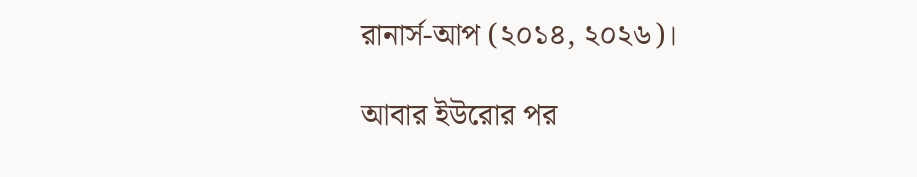রানার্স-আপ (২০১৪, ২০২৬)।

আবার ইউরোর পর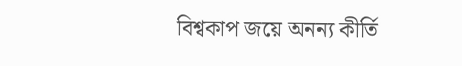বিশ্বকাপ জয়ে অনন্য কীর্তি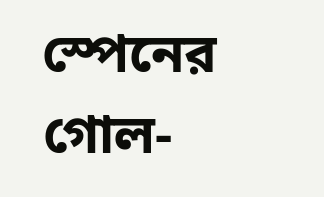স্পেনের
গোল-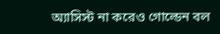অ্যাসিস্ট না করেও গোল্ডেন বল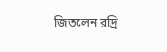জিতলেন রদ্রি